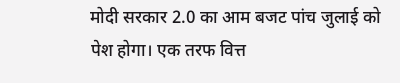मोदी सरकार 2.0 का आम बजट पांच जुलाई को पेश होगा। एक तरफ वित्त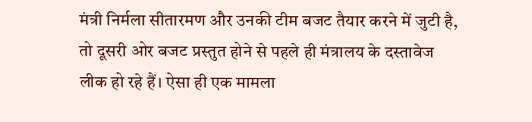मंत्री निर्मला सीतारमण और उनकी टीम बजट तैयार करने में जुटी है, तो दूसरी ओर बजट प्रस्तुत होने से पहले ही मंत्रालय के दस्तावेज लीक हो रहे हैं। ऐसा ही एक मामला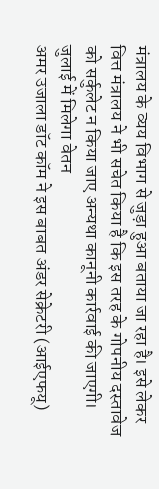मंत्रालय के व्यय विभाग से जुड़ा हुआ बताया जा रहा है। इसे लेकर वित्त मंत्रालय ने भी सचेत किया है कि इस तरह के गोपनीय दस्तावेज को सर्कुलेट न किया जाए अन्यथा कानूनी कार्रवाई की जाएगी।
जुलाई में मिलेगा वेतन
अमर उजाला डॉट कॉम ने इस बाबत अंडर सेक्रेटरी (आईएफयू)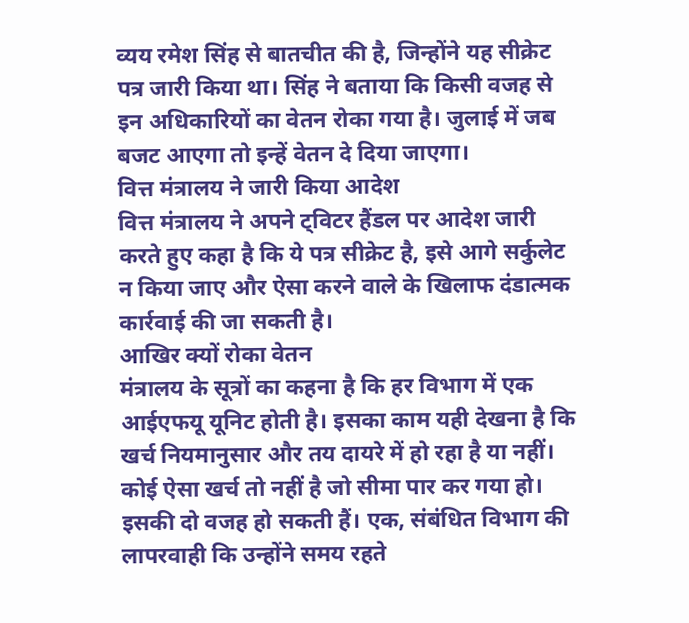व्यय रमेश सिंह से बातचीत की है, जिन्होंने यह सीक्रेट पत्र जारी किया था। सिंह ने बताया कि किसी वजह से इन अधिकारियों का वेतन रोका गया है। जुलाई में जब बजट आएगा तो इन्हें वेतन दे दिया जाएगा।
वित्त मंत्रालय ने जारी किया आदेश
वित्त मंत्रालय ने अपने ट्विटर हैंडल पर आदेश जारी करते हुए कहा है कि ये पत्र सीक्रेट है, इसे आगे सर्कुलेट न किया जाए और ऐसा करने वाले के खिलाफ दंडात्मक कार्रवाई की जा सकती है।
आखिर क्यों रोका वेतन
मंत्रालय के सूत्रों का कहना है कि हर विभाग में एक आईएफयू यूनिट होती है। इसका काम यही देखना है कि खर्च नियमानुसार और तय दायरे में हो रहा है या नहीं। कोई ऐसा खर्च तो नहीं है जो सीमा पार कर गया हो। इसकी दो वजह हो सकती हैं। एक, संबंधित विभाग की लापरवाही कि उन्होंने समय रहते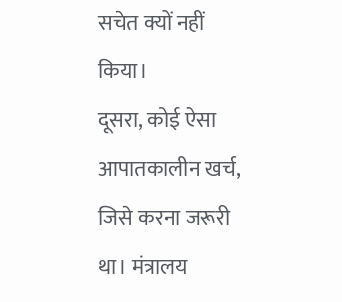सचेत क्यों नहीं किया।
दूसरा, कोई ऐसा आपातकालीन खर्च, जिसे करना जरूरी था। मंत्रालय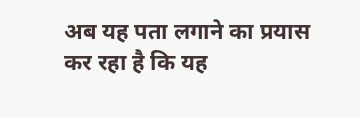अब यह पता लगाने का प्रयास कर रहा है कि यह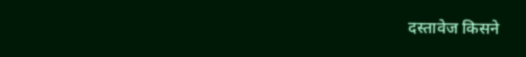दस्तावेज किसने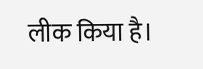लीक किया है।